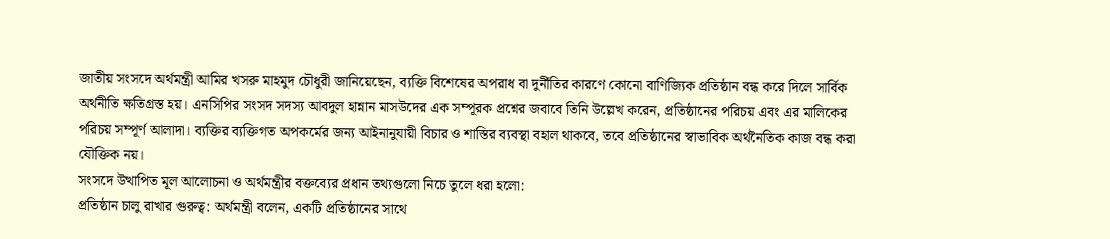জাতীয় সংসদে অর্থমন্ত্রী আমির খসরু মাহমুদ চৌধুরী জানিয়েছেন, ব্যক্তি বিশেষের অপরাধ বা দুর্নীতির কারণে কোনো বাণিজ্যিক প্রতিষ্ঠান বন্ধ করে দিলে সার্বিক অর্থনীতি ক্ষতিগ্রস্ত হয়। এনসিপির সংসদ সদস্য আবদুল হান্নান মাসউদের এক সম্পূরক প্রশ্নের জবাবে তিনি উল্লেখ করেন, প্রতিষ্ঠানের পরিচয় এবং এর মালিকের পরিচয় সম্পূর্ণ আলাদা। ব্যক্তির ব্যক্তিগত অপকর্মের জন্য আইনানুযায়ী বিচার ও শাস্তির ব্যবস্থা বহাল থাকবে, তবে প্রতিষ্ঠানের স্বাভাবিক অর্থনৈতিক কাজ বন্ধ করা যৌক্তিক নয়।
সংসদে উত্থাপিত মূল আলোচনা ও অর্থমন্ত্রীর বক্তব্যের প্রধান তথ্যগুলো নিচে তুলে ধরা হলো:
প্রতিষ্ঠান চালু রাখার গুরুত্ব: অর্থমন্ত্রী বলেন, একটি প্রতিষ্ঠানের সাথে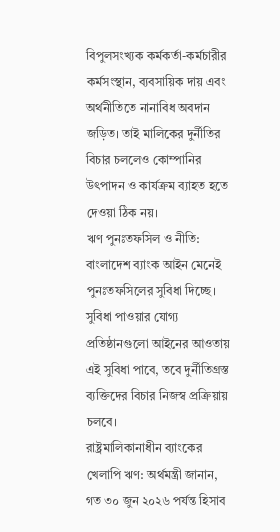বিপুলসংখ্যক কর্মকর্তা-কর্মচারীর কর্মসংস্থান, ব্যবসায়িক দায় এবং অর্থনীতিতে নানাবিধ অবদান জড়িত। তাই মালিকের দুর্নীতির বিচার চললেও কোম্পানির উৎপাদন ও কার্যক্রম ব্যাহত হতে দেওয়া ঠিক নয়।
ঋণ পুনঃতফসিল ও নীতি: বাংলাদেশ ব্যাংক আইন মেনেই পুনঃতফসিলের সুবিধা দিচ্ছে। সুবিধা পাওয়ার যোগ্য প্রতিষ্ঠানগুলো আইনের আওতায় এই সুবিধা পাবে, তবে দুর্নীতিগ্রস্ত ব্যক্তিদের বিচার নিজস্ব প্রক্রিয়ায় চলবে।
রাষ্ট্রমালিকানাধীন ব্যাংকের খেলাপি ঋণ: অর্থমন্ত্রী জানান, গত ৩০ জুন ২০২৬ পর্যন্ত হিসাব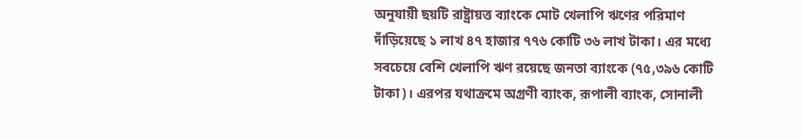অনুযায়ী ছয়টি রাষ্ট্রায়ত্ত ব্যাংকে মোট খেলাপি ঋণের পরিমাণ দাঁড়িয়েছে ১ লাখ ৪৭ হাজার ৭৭৬ কোটি ৩৬ লাখ টাকা। এর মধ্যে সবচেয়ে বেশি খেলাপি ঋণ রয়েছে জনতা ব্যাংকে (৭৫,৩৯৬ কোটি টাকা)। এরপর যথাক্রমে অগ্রণী ব্যাংক, রূপালী ব্যাংক, সোনালী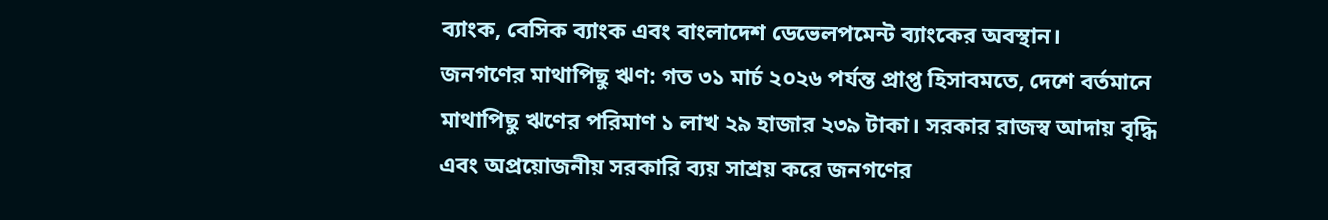ব্যাংক, বেসিক ব্যাংক এবং বাংলাদেশ ডেভেলপমেন্ট ব্যাংকের অবস্থান।
জনগণের মাথাপিছু ঋণ: গত ৩১ মার্চ ২০২৬ পর্যন্ত প্রাপ্ত হিসাবমতে, দেশে বর্তমানে মাথাপিছু ঋণের পরিমাণ ১ লাখ ২৯ হাজার ২৩৯ টাকা। সরকার রাজস্ব আদায় বৃদ্ধি এবং অপ্রয়োজনীয় সরকারি ব্যয় সাশ্রয় করে জনগণের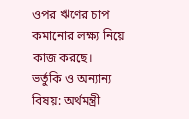ওপর ঋণের চাপ কমানোর লক্ষ্য নিয়ে কাজ করছে।
ভর্তুকি ও অন্যান্য বিষয়: অর্থমন্ত্রী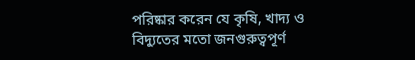পরিষ্কার করেন যে কৃষি, খাদ্য ও বিদ্যুতের মতো জনগুরুত্বপূর্ণ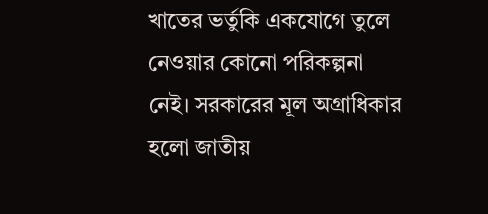খাতের ভর্তুকি একযোগে তুলে নেওয়ার কোনো পরিকল্পনা নেই। সরকারের মূল অগ্রাধিকার হলো জাতীয়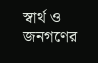স্বার্থ ও জনগণের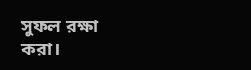সুফল রক্ষা করা।